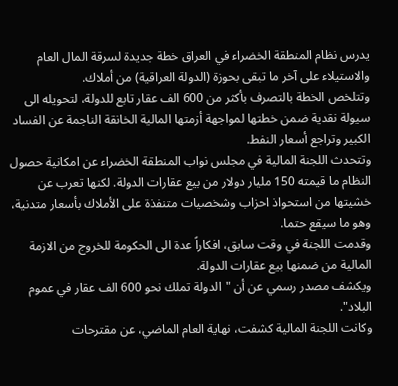يدرس نظام المنطقة الخضراء في العراق خطة جديدة لسرقة المال العام والاستيلاء على آخر ما تبقى بحوزة (الدولة العراقية) من أملاك.
وتتلخص الخطة بالتصرف بأكثر من 600 الف عقار تابع للدولة، لتحويله الى سيولة نقدية ضمن خطتها لمواجهة أزمتها المالية الخانقة الناجمة عن الفساد الكبير وتراجع أسعار النفط.
وتتحدث اللجنة المالية في مجلس نواب المنطقة الخضراء عن امكانية حصول النظام ما قيمته 150 مليار دولار من بيع عقارات الدولة. لكنها تعرب عن خشيتها من استحواذ احزاب وشخصيات متنفذة على الأملاك بأسعار متدنية، وهو ما سيقع حتما.
وقدمت اللجنة في وقت سابق، افكاراً عدة الى الحكومة للخروج من الازمة المالية من ضمنها بيع عقارات الدولة.
ويكشف مصدر رسمي عن أن "الدولة تملك نحو 600 الف عقار في عموم البلاد".
وكانت اللجنة المالية كشفت، نهاية العام الماضي، عن مقترحات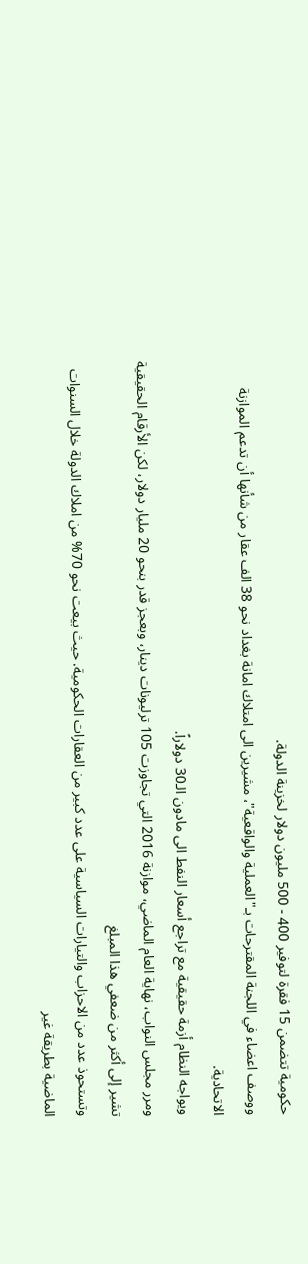حكومية تتضمن 15 فقرة لتوفير 400 - 500 مليون دولار لخزينة الدولة.
ووصف اعضاء في اللجنة المقترحات بـ"العملية والواقعية"، مشيرين الى امتلاك امانة بغداد نحو 38 الف عقار من شأنها أن تدعم الموازنة الاتحادية.
ويواجه النظام أزمة حقيقية مع تراجع أسعار النفط الى مادون الـ30 دولاراً.
ومرر مجلس النواب، نهاية العام الماضي، موازنة 2016 التي تجاوزت 105 ترليونات دينار، وبعجز قدر بنحو 20 مليار دولار، لكن الأرقام الحقيقية تشير إلى أكثر من ضعفي هذا المبلغ
وتستحوذ عدد من الاحزاب والتيارات السياسية على عدد كبير من العقارات الحكومية. حيث بيعت نحو 70% من املاك الدولة خلال السنوات الماضية بطريقة غير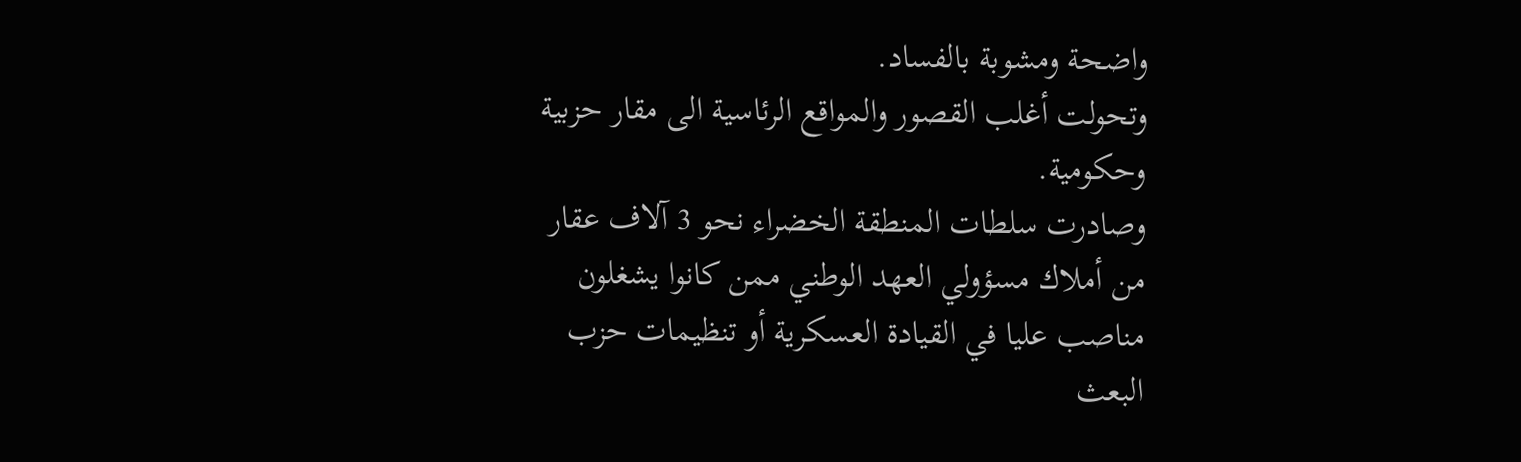واضحة ومشوبة بالفساد.
وتحولت أغلب القصور والمواقع الرئاسية الى مقار حزبية وحكومية.
وصادرت سلطات المنطقة الخضراء نحو 3 آلاف عقار من أملاك مسؤولي العهد الوطني ممن كانوا يشغلون مناصب عليا في القيادة العسكرية أو تنظيمات حزب البعث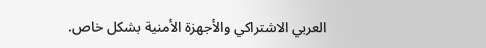العربي الاشتراكي والأجهزة الأمنية بشكل خاص.